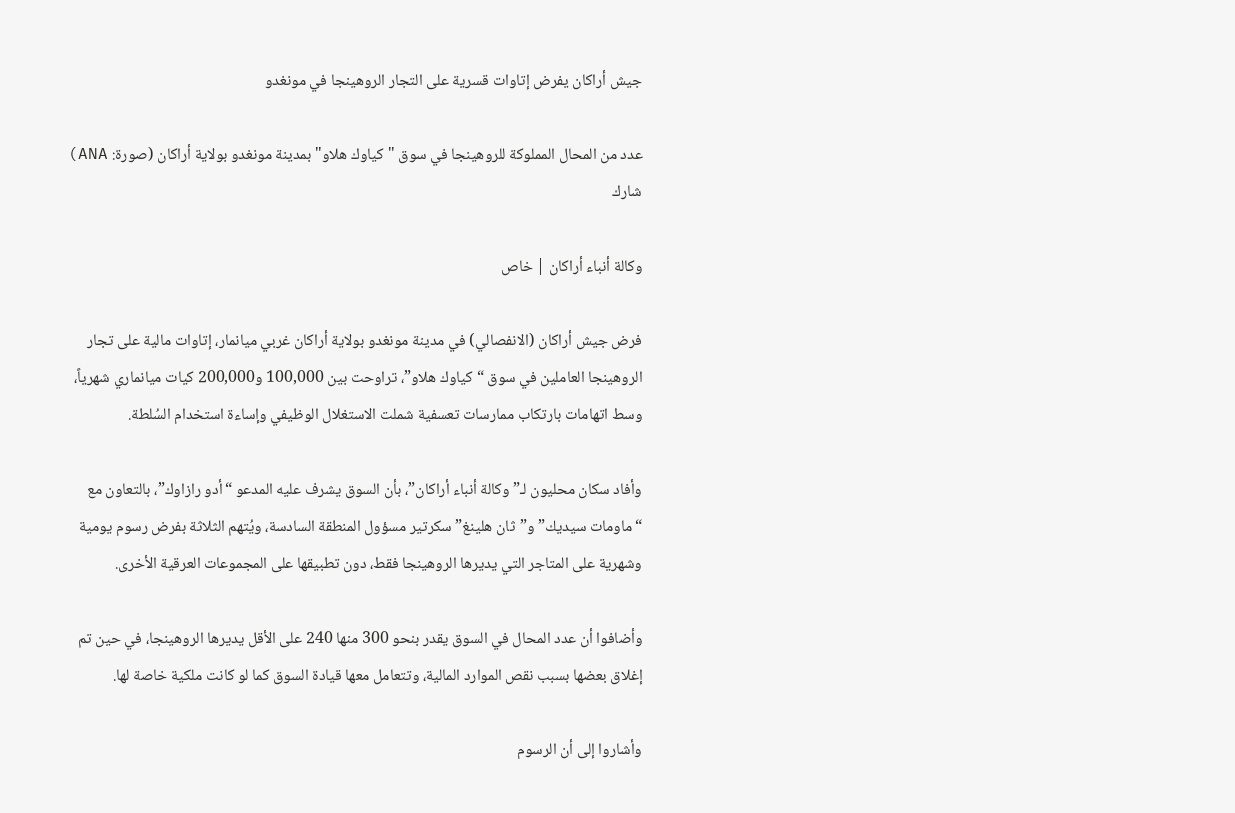جيش أراكان يفرض إتاوات قسرية على التجار الروهينجا في مونغدو

عدد من المحال المملوكة للروهينجا في سوق "كياوك هلاو" بمدينة مونغدو بولاية أراكان (صورة: ANA)
شارك

وكالة أنباء أراكان | خاص

فرض جيش أراكان (الانفصالي) في مدينة مونغدو بولاية أراكان غربي ميانمار، إتاوات مالية على تجار الروهينجا العاملين في سوق “كياوك هلاو”، تراوحت بين 100,000 و200,000 كيات ميانماري شهرياً، وسط اتهامات بارتكاب ممارسات تعسفية شملت الاستغلال الوظيفي وإساءة استخدام السُلطة.

وأفاد سكان محليون لـ”وكالة أنباء أراكان”، بأن السوق يشرف عليه المدعو “أدو رازاوك”، بالتعاون مع “ماومات سيديك” و”ثان هلينغ” سكرتير مسؤول المنطقة السادسة، ويُتهم الثلاثة بفرض رسوم يومية وشهرية على المتاجر التي يديرها الروهينجا فقط، دون تطبيقها على المجموعات العرقية الأخرى.

وأضافوا أن عدد المحال في السوق يقدر بنحو 300 منها 240 على الأقل يديرها الروهينجا، في حين تم إغلاق بعضها بسبب نقص الموارد المالية، وتتعامل معها قيادة السوق كما لو كانت ملكية خاصة لها.

وأشاروا إلى أن الرسوم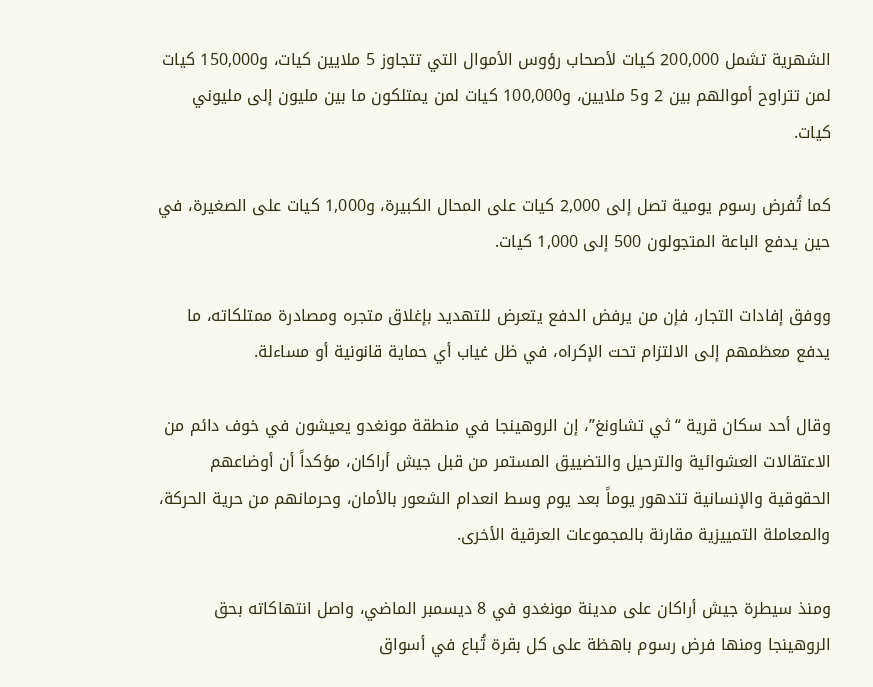الشهرية تشمل 200,000 كيات لأصحاب رؤوس الأموال التي تتجاوز 5 ملايين كيات، و150,000 كيات لمن تتراوح أموالهم بين 2 و5 ملايين، و100,000 كيات لمن يمتلكون ما بين مليون إلى مليوني كيات.

كما تُفرض رسوم يومية تصل إلى 2,000 كيات على المحال الكبيرة، و1,000 كيات على الصغيرة، في حين يدفع الباعة المتجولون 500 إلى 1,000 كيات.

ووفق إفادات التجار، فإن من يرفض الدفع يتعرض للتهديد بإغلاق متجره ومصادرة ممتلكاته، ما يدفع معظمهم إلى الالتزام تحت الإكراه، في ظل غياب أي حماية قانونية أو مساءلة.

وقال أحد سكان قرية “ثي تشاونغ”، إن الروهينجا في منطقة مونغدو يعيشون في خوف دائم من الاعتقالات العشوائية والترحيل والتضييق المستمر من قبل جيش أراكان، مؤكداً أن أوضاعهم الحقوقية والإنسانية تتدهور يوماً بعد يوم وسط انعدام الشعور بالأمان، وحرمانهم من حرية الحركة، والمعاملة التمييزية مقارنة بالمجموعات العرقية الأخرى.

ومنذ سيطرة جيش أراكان على مدينة مونغدو في 8 ديسمبر الماضي، واصل انتهاكاته بحق الروهينجا ومنها فرض رسوم باهظة على كل بقرة تُباع في أسواق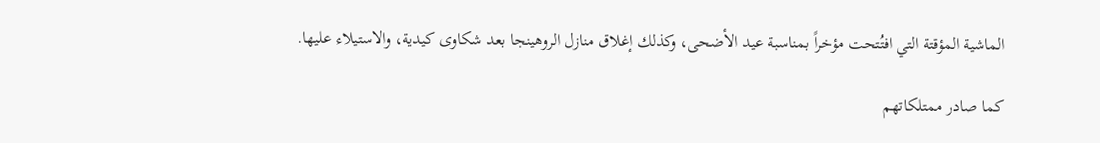الماشية المؤقتة التي افتُتحت مؤخراً بمناسبة عيد الأضحى، وكذلك إغلاق منازل الروهينجا بعد شكاوى كيدية، والاستيلاء عليها.

كما صادر ممتلكاتهم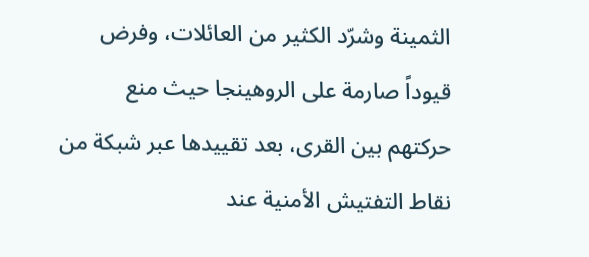الثمينة وشرّد الكثير من العائلات، وفرض قيوداً صارمة على الروهينجا حيث منع حركتهم بين القرى، بعد تقييدها عبر شبكة من نقاط التفتيش الأمنية عند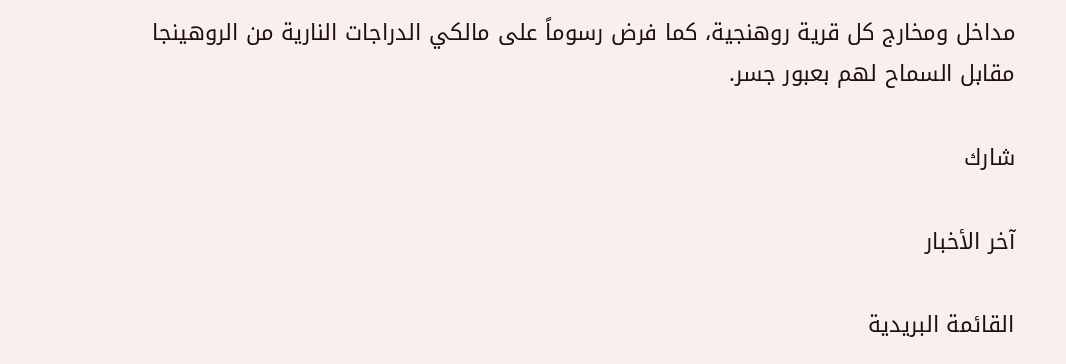مداخل ومخارج كل قرية روهنجية، كما فرض رسوماً على مالكي الدراجات النارية من الروهينجا مقابل السماح لهم بعبور جسر.

شارك

آخر الأخبار

القائمة البريدية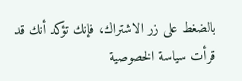بالضغط على زر الاشتراك، فإنك تؤكد أنك قد قرأت سياسة الخصوصية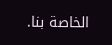الخاصة بنا.